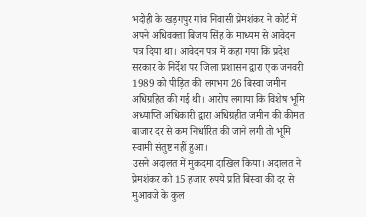भदोही के खड़गपुर गांव निवासी प्रेमशंकर ने कोर्ट में अपने अधिवक्ता बिजय सिंह के माध्यम से आवेदन पत्र दिया था। आवेदन पत्र में कहा गया कि प्रदेश सरकार के निर्देश पर जिला प्रशासन द्वारा एक जनवरी 1989 को पीड़ित की लगभग 26 बिस्वा जमीन अधिग्रहित की गई थी। आरोप लगाया कि विशेष भूमि अध्याप्ति अधिकारी द्वारा अधिग्रहीत जमीन की कीमत बाजार दर से कम निर्धारित की जाने लगी तो भूमि स्वामी संतुष्ट नहीं हुआ।
उसने अदालत में मुकदमा दाखिल किया। अदालत ने प्रेमशंकर को 15 हजार रुपये प्रति बिस्वा की दर से मुआवजे के कुल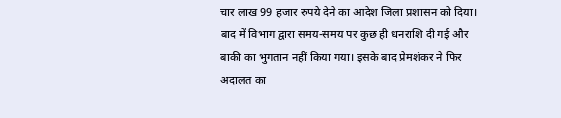चार लाख 99 हजार रुपये देने का आदेश जिला प्रशासन को दिया। बाद में विभाग द्वारा समय-समय पर कुछ ही धनराशि दी गई और बाकी का भुगतान नहीं किया गया। इसके बाद प्रेमशंकर ने फिर अदालत का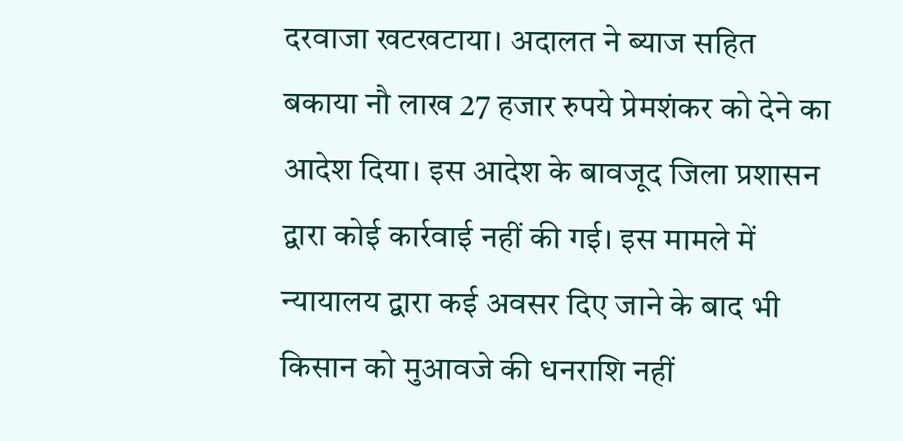दरवाजा खटखटाया। अदालत ने ब्याज सहित बकाया नौ लाख 27 हजार रुपये प्रेमशंकर को देने का आदेश दिया। इस आदेश के बावजूद जिला प्रशासन द्वारा कोई कार्रवाई नहीं की गई। इस मामले में न्यायालय द्वारा कई अवसर दिए जाने के बाद भी किसान को मुआवजे की धनराशि नहीं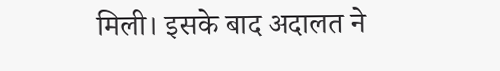मिली। इसके बाद अदालत ने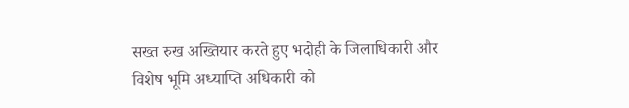सख्त रुख अख्तियार करते हुए भदोही के जिलाधिकारी और विशेष भूमि अध्याप्ति अधिकारी को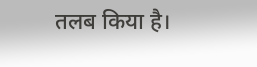तलब किया है।